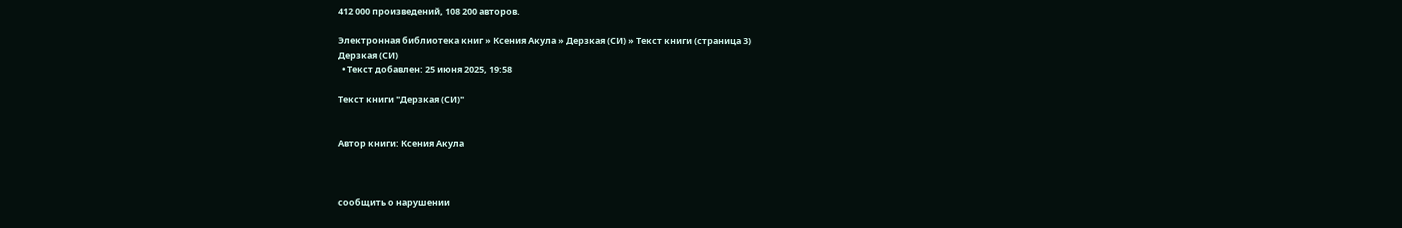412 000 произведений, 108 200 авторов.

Электронная библиотека книг » Ксения Акула » Дерзкая (СИ) » Текст книги (страница 3)
Дерзкая (СИ)
  • Текст добавлен: 25 июня 2025, 19:58

Текст книги "Дерзкая (СИ)"


Автор книги: Ксения Акула



сообщить о нарушении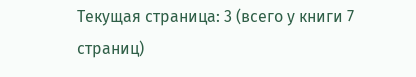Текущая страница: 3 (всего у книги 7 страниц)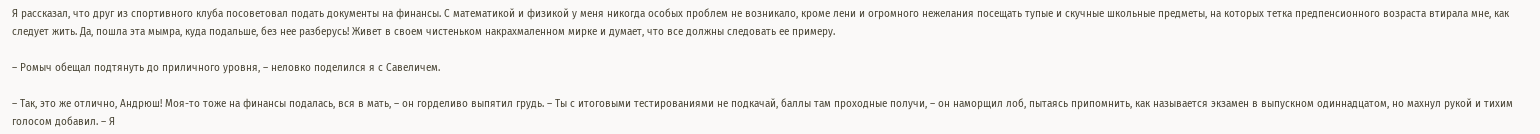Я рассказал, что друг из спортивного клуба посоветовал подать документы на финансы. С математикой и физикой у меня никогда особых проблем не возникало, кроме лени и огромного нежелания посещать тупые и скучные школьные предметы, на которых тетка предпенсионного возраста втирала мне, как следует жить. Да, пошла эта мымра, куда подальше, без нее разберусь! Живет в своем чистеньком накрахмаленном мирке и думает, что все должны следовать ее примеру.

– Ромыч обещал подтянуть до приличного уровня, – неловко поделился я с Савеличем.

– Так, это же отлично, Андрюш! Моя-то тоже на финансы подалась, вся в мать, – он горделиво выпятил грудь. – Ты с итоговыми тестированиями не подкачай, баллы там проходные получи, – он наморщил лоб, пытаясь припомнить, как называется экзамен в выпускном одиннадцатом, но махнул рукой и тихим голосом добавил. – Я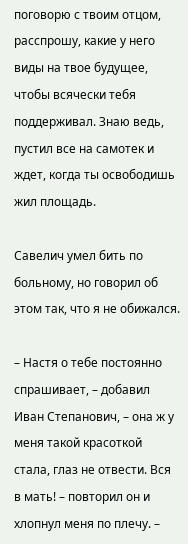поговорю с твоим отцом, расспрошу, какие у него виды на твое будущее, чтобы всячески тебя поддерживал. Знаю ведь, пустил все на самотек и ждет, когда ты освободишь жил площадь.

Савелич умел бить по больному, но говорил об этом так, что я не обижался.

– Настя о тебе постоянно спрашивает, – добавил Иван Степанович, – она ж у меня такой красоткой стала, глаз не отвести. Вся в мать! – повторил он и хлопнул меня по плечу. –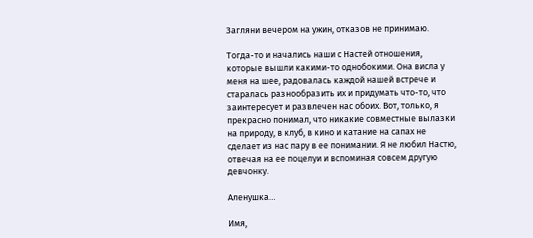Загляни вечером на ужин, отказов не принимаю.

Тогда-то и начались наши с Настей отношения, которые вышли какими-то однобокими. Она висла у меня на шее, радовалась каждой нашей встрече и старалась разнообразить их и придумать что-то, что заинтересует и развлечен нас обоих. Вот, только, я прекрасно понимал, что никакие совместные вылазки на природу, в клуб, в кино и катание на сапах не сделает из нас пару в ее понимании. Я не любил Настю, отвечая на ее поцелуи и вспоминая совсем другую девчонку.

Аленушка…

Имя,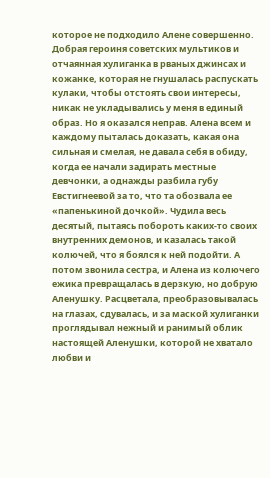которое не подходило Алене совершенно. Добрая героиня советских мультиков и отчаянная хулиганка в рваных джинсах и кожанке, которая не гнушалась распускать кулаки, чтобы отстоять свои интересы, никак не укладывались у меня в единый образ. Но я оказался неправ. Алена всем и каждому пыталась доказать, какая она сильная и смелая, не давала себя в обиду, когда ее начали задирать местные девчонки, а однажды разбила губу Евстигнеевой за то, что та обозвала ее «папенькиной дочкой». Чудила весь десятый, пытаясь побороть каких-то своих внутренних демонов, и казалась такой колючей, что я боялся к ней подойти. А потом звонила сестра, и Алена из колючего ежика превращалась в дерзкую, но добрую Аленушку. Расцветала, преобразовывалась на глазах, сдувалась, и за маской хулиганки проглядывал нежный и ранимый облик настоящей Аленушки, которой не хватало любви и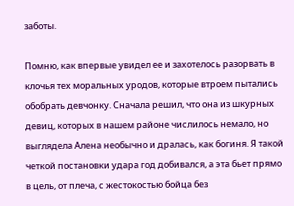заботы.

Помню, как впервые увидел ее и захотелось разорвать в клочья тех моральных уродов, которые втроем пытались обобрать девчонку. Сначала решил, что она из шкурных девиц, которых в нашем районе числилось немало, но выглядела Алена необычно и дралась, как богиня. Я такой четкой постановки удара год добивался, а эта бьет прямо в цель, от плеча, с жестокостью бойца без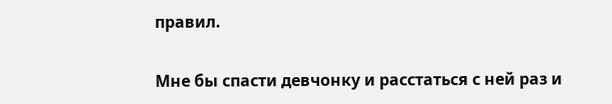правил.

Мне бы спасти девчонку и расстаться с ней раз и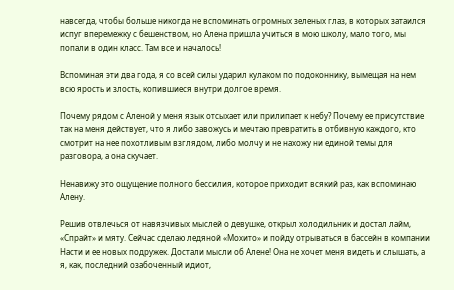навсегда, чтобы больше никогда не вспоминать огромных зеленых глаз, в которых затаился испуг вперемежку с бешенством, но Алена пришла учиться в мою школу, мало того, мы попали в один класс. Там все и началось!

Вспоминая эти два года, я со всей силы ударил кулаком по подоконнику, вымещая на нем всю ярость и злость, копившиеся внутри долгое время.

Почему рядом с Аленой у меня язык отсыхает или прилипает к небу? Почему ее присутствие так на меня действует, что я либо завожусь и мечтаю превратить в отбивную каждого, кто смотрит на нее похотливым взглядом, либо молчу и не нахожу ни единой темы для разговора, а она скучает.

Ненавижу это ощущение полного бессилия, которое приходит всякий раз, как вспоминаю Алену.

Решив отвлечься от навязчивых мыслей о девушке, открыл холодильник и достал лайм, «Спрайт» и мяту. Сейчас сделаю ледяной «Мохито» и пойду отрываться в бассейн в компании Насти и ее новых подружек. Достали мысли об Алене! Она не хочет меня видеть и слышать, а я, как, последний озабоченный идиот,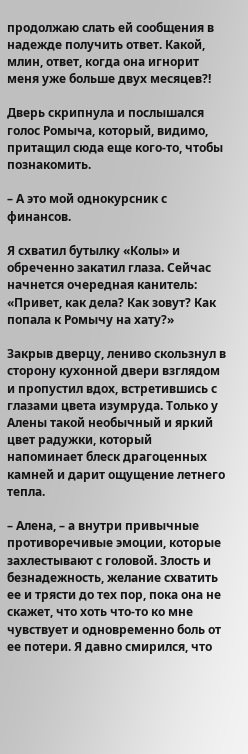продолжаю слать ей сообщения в надежде получить ответ. Какой, млин, ответ, когда она игнорит меня уже больше двух месяцев?!

Дверь скрипнула и послышался голос Ромыча, который, видимо, притащил сюда еще кого-то, чтобы познакомить.

– А это мой однокурсник с финансов.

Я схватил бутылку «Колы» и обреченно закатил глаза. Сейчас начнется очередная канитель: «Привет, как дела? Как зовут? Как попала к Ромычу на хату?»

Закрыв дверцу, лениво скользнул в сторону кухонной двери взглядом и пропустил вдох, встретившись с глазами цвета изумруда. Только у Алены такой необычный и яркий цвет радужки, который напоминает блеск драгоценных камней и дарит ощущение летнего тепла.

– Алена, – а внутри привычные противоречивые эмоции, которые захлестывают с головой. Злость и безнадежность, желание схватить ее и трясти до тех пор, пока она не скажет, что хоть что-то ко мне чувствует и одновременно боль от ее потери. Я давно смирился, что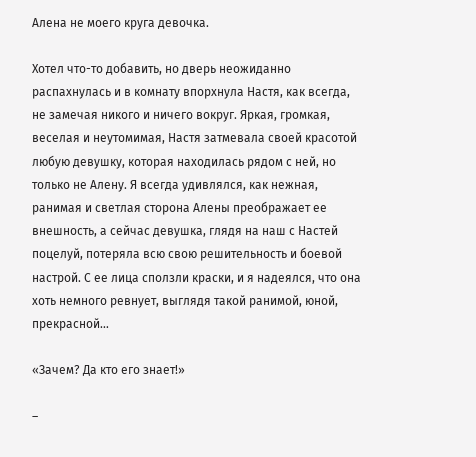Алена не моего круга девочка.

Хотел что-то добавить, но дверь неожиданно распахнулась и в комнату впорхнула Настя, как всегда, не замечая никого и ничего вокруг. Яркая, громкая, веселая и неутомимая, Настя затмевала своей красотой любую девушку, которая находилась рядом с ней, но только не Алену. Я всегда удивлялся, как нежная, ранимая и светлая сторона Алены преображает ее внешность, а сейчас девушка, глядя на наш с Настей поцелуй, потеряла всю свою решительность и боевой настрой. С ее лица сползли краски, и я надеялся, что она хоть немного ревнует, выглядя такой ранимой, юной, прекрасной…

«Зачем? Да кто его знает!»

–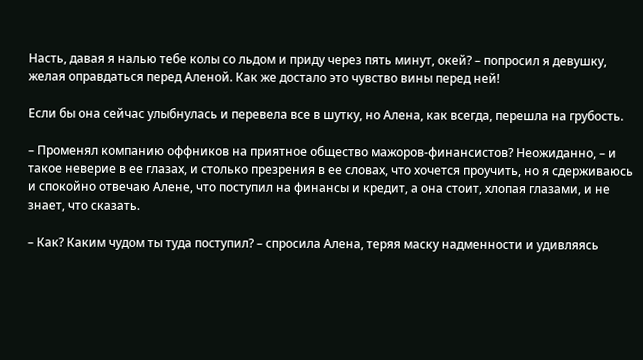Насть, давая я налью тебе колы со льдом и приду через пять минут, окей? – попросил я девушку, желая оправдаться перед Аленой. Как же достало это чувство вины перед ней!

Если бы она сейчас улыбнулась и перевела все в шутку, но Алена, как всегда, перешла на грубость.

– Променял компанию оффников на приятное общество мажоров-финансистов? Неожиданно, – и такое неверие в ее глазах, и столько презрения в ее словах, что хочется проучить, но я сдерживаюсь и спокойно отвечаю Алене, что поступил на финансы и кредит, а она стоит, хлопая глазами, и не знает, что сказать.

– Как? Каким чудом ты туда поступил? – спросила Алена, теряя маску надменности и удивляясь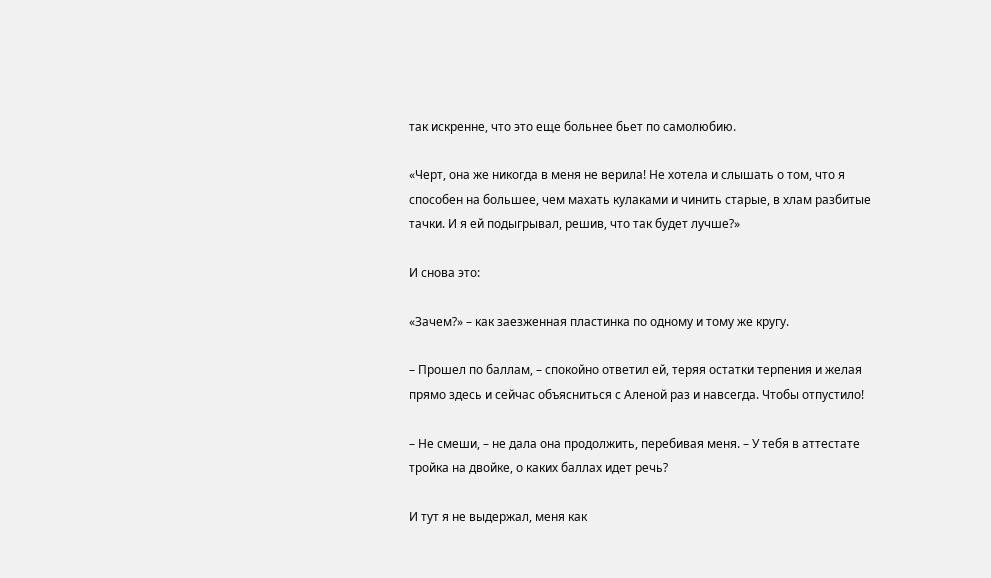так искренне, что это еще больнее бьет по самолюбию.

«Черт, она же никогда в меня не верила! Не хотела и слышать о том, что я способен на большее, чем махать кулаками и чинить старые, в хлам разбитые тачки. И я ей подыгрывал, решив, что так будет лучше?»

И снова это:

«Зачем?» – как заезженная пластинка по одному и тому же кругу.

– Прошел по баллам, – спокойно ответил ей, теряя остатки терпения и желая прямо здесь и сейчас объясниться с Аленой раз и навсегда. Чтобы отпустило!

– Не смеши, – не дала она продолжить, перебивая меня. – У тебя в аттестате тройка на двойке, о каких баллах идет речь?

И тут я не выдержал, меня как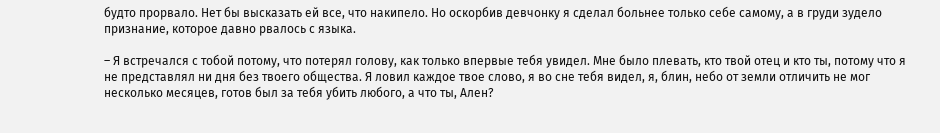будто прорвало. Нет бы высказать ей все, что накипело. Но оскорбив девчонку я сделал больнее только себе самому, а в груди зудело признание, которое давно рвалось с языка.

– Я встречался с тобой потому, что потерял голову, как только впервые тебя увидел. Мне было плевать, кто твой отец и кто ты, потому что я не представлял ни дня без твоего общества. Я ловил каждое твое слово, я во сне тебя видел, я, блин, небо от земли отличить не мог несколько месяцев, готов был за тебя убить любого, а что ты, Ален?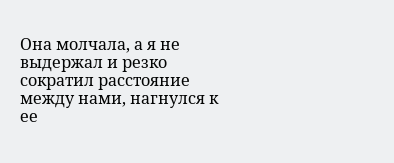Она молчала, а я не выдержал и резко сократил расстояние между нами, нагнулся к ее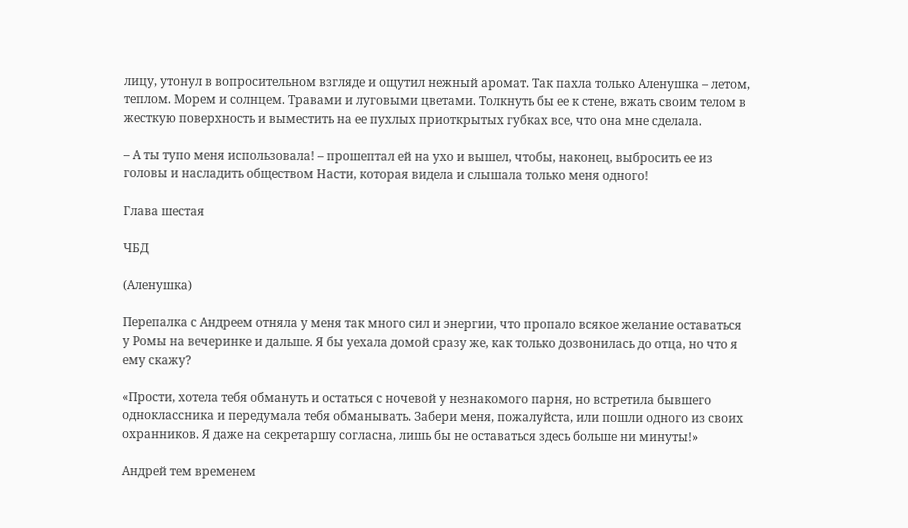лицу, утонул в вопросительном взгляде и ощутил нежный аромат. Так пахла только Аленушка – летом, теплом. Морем и солнцем. Травами и луговыми цветами. Толкнуть бы ее к стене, вжать своим телом в жесткую поверхность и выместить на ее пухлых приоткрытых губках все, что она мне сделала.

– А ты тупо меня использовала! – прошептал ей на ухо и вышел, чтобы, наконец, выбросить ее из головы и насладить обществом Насти, которая видела и слышала только меня одного!

Глава шестая

ЧБД

(Аленушка)

Перепалка с Андреем отняла у меня так много сил и энергии, что пропало всякое желание оставаться у Ромы на вечеринке и дальше. Я бы уехала домой сразу же, как только дозвонилась до отца, но что я ему скажу?

«Прости, хотела тебя обмануть и остаться с ночевой у незнакомого парня, но встретила бывшего одноклассника и передумала тебя обманывать. Забери меня, пожалуйста, или пошли одного из своих охранников. Я даже на секретаршу согласна, лишь бы не оставаться здесь больше ни минуты!»

Андрей тем временем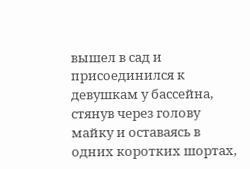вышел в сад и присоединился к девушкам у бассейна, стянув через голову майку и оставаясь в одних коротких шортах,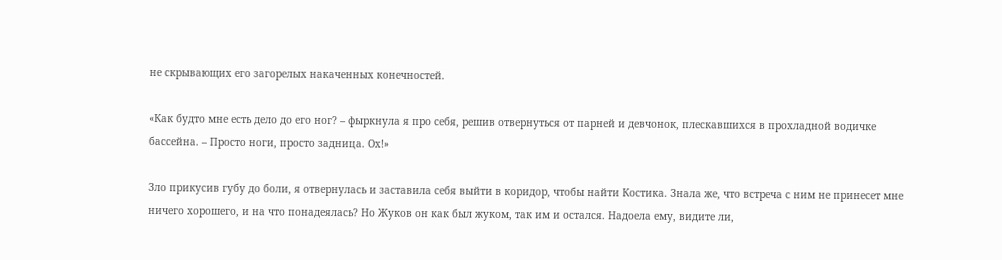не скрывающих его загорелых накаченных конечностей.

«Как будто мне есть дело до его ног? – фыркнула я про себя, решив отвернуться от парней и девчонок, плескавшихся в прохладной водичке бассейна. – Просто ноги, просто задница. Ох!»

Зло прикусив губу до боли, я отвернулась и заставила себя выйти в коридор, чтобы найти Костика. Знала же, что встреча с ним не принесет мне ничего хорошего, и на что понадеялась? Но Жуков он как был жуком, так им и остался. Надоела ему, видите ли,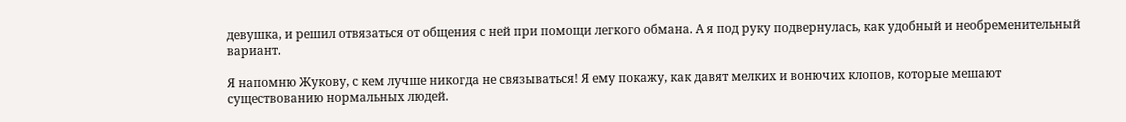девушка, и решил отвязаться от общения с ней при помощи легкого обмана. А я под руку подвернулась, как удобный и необременительный вариант.

Я напомню Жукову, с кем лучше никогда не связываться! Я ему покажу, как давят мелких и вонючих клопов, которые мешают существованию нормальных людей.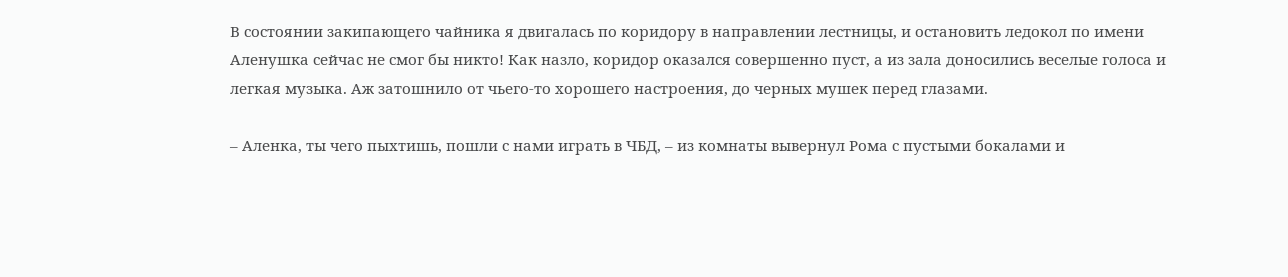В состоянии закипающего чайника я двигалась по коридору в направлении лестницы, и остановить ледокол по имени Аленушка сейчас не смог бы никто! Как назло, коридор оказался совершенно пуст, а из зала доносились веселые голоса и легкая музыка. Аж затошнило от чьего-то хорошего настроения, до черных мушек перед глазами.

– Аленка, ты чего пыхтишь, пошли с нами играть в ЧБД, – из комнаты вывернул Рома с пустыми бокалами и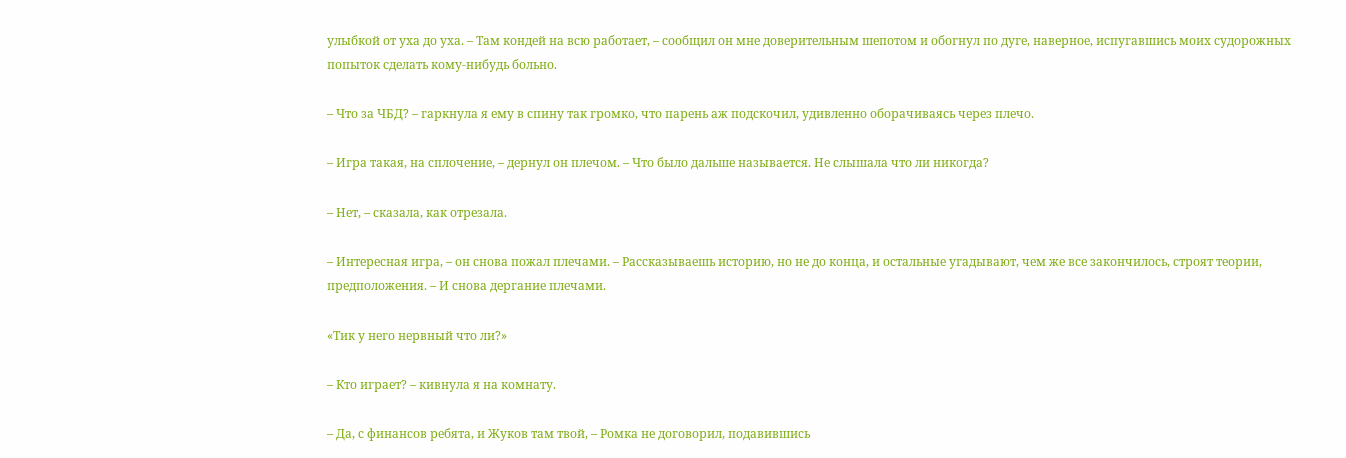улыбкой от уха до уха. – Там кондей на всю работает, – сообщил он мне доверительным шепотом и обогнул по дуге, наверное, испугавшись моих судорожных попыток сделать кому-нибудь больно.

– Что за ЧБД? – гаркнула я ему в спину так громко, что парень аж подскочил, удивленно оборачиваясь через плечо.

– Игра такая, на сплочение, – дернул он плечом. – Что было дальше называется. Не слышала что ли никогда?

– Нет, – сказала, как отрезала.

– Интересная игра, – он снова пожал плечами. – Рассказываешь историю, но не до конца, и остальные угадывают, чем же все закончилось, строят теории, предположения. – И снова дергание плечами.

«Тик у него нервный что ли?»

– Кто играет? – кивнула я на комнату.

– Да, с финансов ребята, и Жуков там твой, – Ромка не договорил, подавившись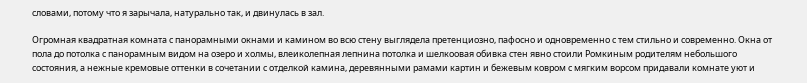словами, потому что я зарычала, натурально так, и двинулась в зал.

Огромная квадратная комната с панорамными окнами и камином во всю стену выглядела претенциозно, пафосно и одновременно с тем стильно и современно. Окна от пола до потолка с панорамным видом на озеро и холмы, влеиколепная лепнина потолка и шелкоовая обивка стен явно стоили Ромкиным родителям небольшого состояния, а нежные кремовые оттенки в сочетании с отделкой камина, деревянными рамами картин и бежевым ковром с мягким ворсом придавали комнате уют и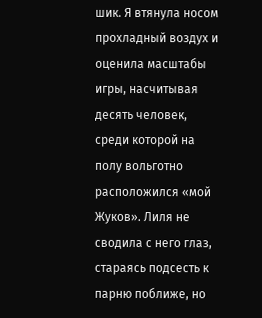шик. Я втянула носом прохладный воздух и оценила масштабы игры, насчитывая десять человек, среди которой на полу вольготно расположился «мой Жуков». Лиля не сводила с него глаз, стараясь подсесть к парню поближе, но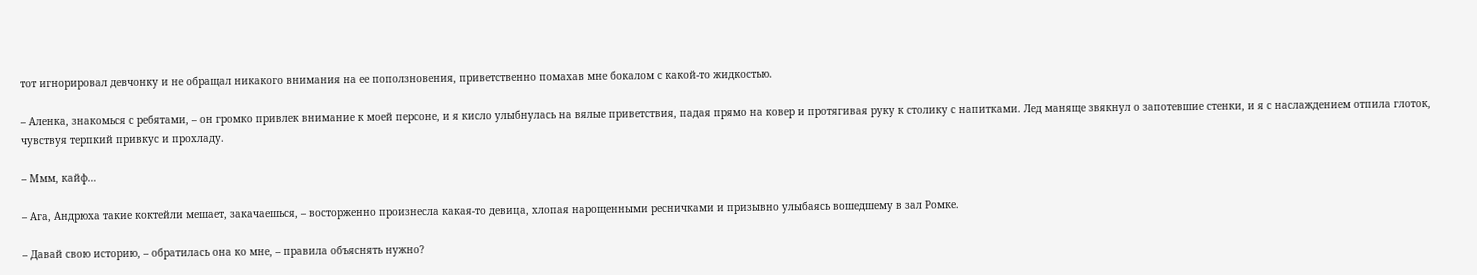тот игнорировал девчонку и не обращал никакого внимания на ее поползновения, приветственно помахав мне бокалом с какой-то жидкостью.

– Аленка, знакомься с ребятами, – он громко привлек внимание к моей персоне, и я кисло улыбнулась на вялые приветствия, падая прямо на ковер и протягивая руку к столику с напитками. Лед маняще звякнул о запотевшие стенки, и я с наслаждением отпила глоток, чувствуя терпкий привкус и прохладу.

– Ммм, кайф…

– Ага, Андрюха такие коктейли мешает, закачаешься, – восторженно произнесла какая-то девица, хлопая нарощенными ресничками и призывно улыбаясь вошедшему в зал Ромке.

– Давай свою историю, – обратилась она ко мне, – правила объяснять нужно?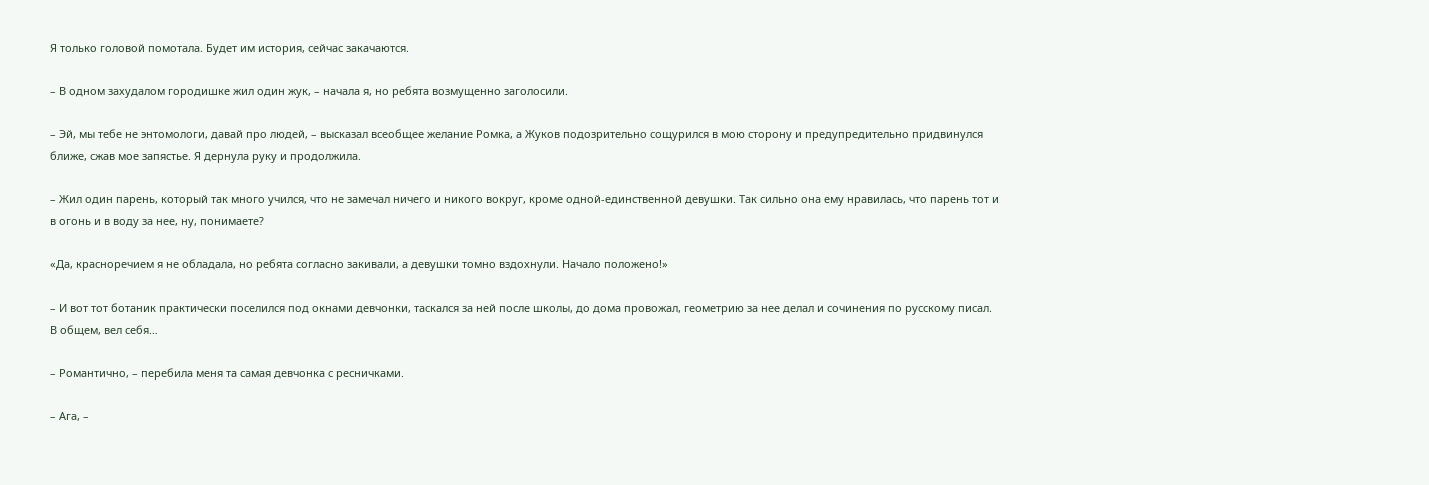Я только головой помотала. Будет им история, сейчас закачаются.

– В одном захудалом городишке жил один жук, – начала я, но ребята возмущенно заголосили.

– Эй, мы тебе не энтомологи, давай про людей, – высказал всеобщее желание Ромка, а Жуков подозрительно сощурился в мою сторону и предупредительно придвинулся ближе, сжав мое запястье. Я дернула руку и продолжила.

– Жил один парень, который так много учился, что не замечал ничего и никого вокруг, кроме одной-единственной девушки. Так сильно она ему нравилась, что парень тот и в огонь и в воду за нее, ну, понимаете?

«Да, красноречием я не обладала, но ребята согласно закивали, а девушки томно вздохнули. Начало положено!»

– И вот тот ботаник практически поселился под окнами девчонки, таскался за ней после школы, до дома провожал, геометрию за нее делал и сочинения по русскому писал. В общем, вел себя…

– Романтично, – перебила меня та самая девчонка с ресничками.

– Ага, –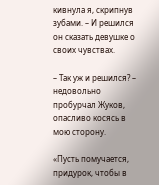кивнула я, скрипнув зубами. – И решился он сказать девушке о своих чувствах.

– Так уж и решился? – недовольно пробурчал Жуков, опасливо косясь в мою сторону.

«Пусть помучается, придурок, чтобы в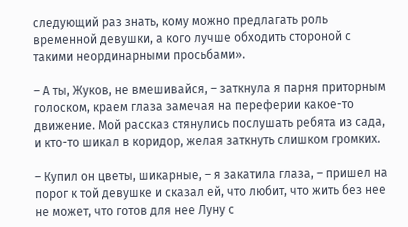следующий раз знать, кому можно предлагать роль временной девушки, а кого лучше обходить стороной с такими неординарными просьбами».

– А ты, Жуков, не вмешивайся, – заткнула я парня приторным голоском, краем глаза замечая на переферии какое-то движение. Мой рассказ стянулись послушать ребята из сада, и кто-то шикал в коридор, желая заткнуть слишком громких.

– Купил он цветы, шикарные, – я закатила глаза, – пришел на порог к той девушке и сказал ей, что любит, что жить без нее не может, что готов для нее Луну с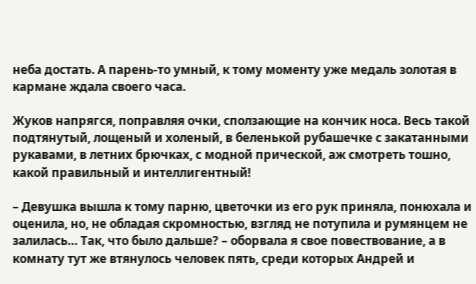неба достать. А парень-то умный, к тому моменту уже медаль золотая в кармане ждала своего часа.

Жуков напрягся, поправляя очки, сползающие на кончик носа. Весь такой подтянутый, лощеный и холеный, в беленькой рубашечке с закатанными рукавами, в летних брючках, с модной прической, аж смотреть тошно, какой правильный и интеллигентный!

– Девушка вышла к тому парню, цветочки из его рук приняла, понюхала и оценила, но, не обладая скромностью, взгляд не потупила и румянцем не залилась… Так, что было дальше? – оборвала я свое повествование, а в комнату тут же втянулось человек пять, среди которых Андрей и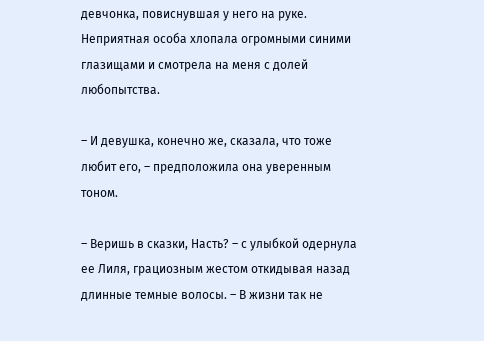девчонка, повиснувшая у него на руке. Неприятная особа хлопала огромными синими глазищами и смотрела на меня с долей любопытства.

– И девушка, конечно же, сказала, что тоже любит его, – предположила она уверенным тоном.

– Веришь в сказки, Насть? – с улыбкой одернула ее Лиля, грациозным жестом откидывая назад длинные темные волосы. – В жизни так не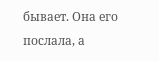бывает. Она его послала, а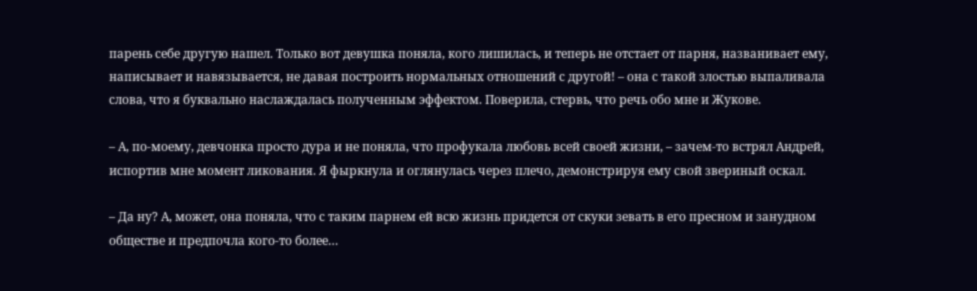парень себе другую нашел. Только вот девушка поняла, кого лишилась, и теперь не отстает от парня, названивает ему, написывает и навязывается, не давая построить нормальных отношений с другой! – она с такой злостью выпаливала слова, что я буквально наслаждалась полученным эффектом. Поверила, стервь, что речь обо мне и Жукове.

– А, по-моему, девчонка просто дура и не поняла, что профукала любовь всей своей жизни, – зачем-то встрял Андрей, испортив мне момент ликования. Я фыркнула и оглянулась через плечо, демонстрируя ему свой звериный оскал.

– Да ну? А, может, она поняла, что с таким парнем ей всю жизнь придется от скуки зевать в его пресном и занудном обществе и предпочла кого-то более…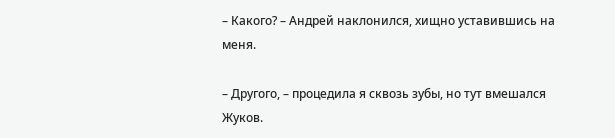– Какого? – Андрей наклонился, хищно уставившись на меня.

– Другого, – процедила я сквозь зубы, но тут вмешался Жуков.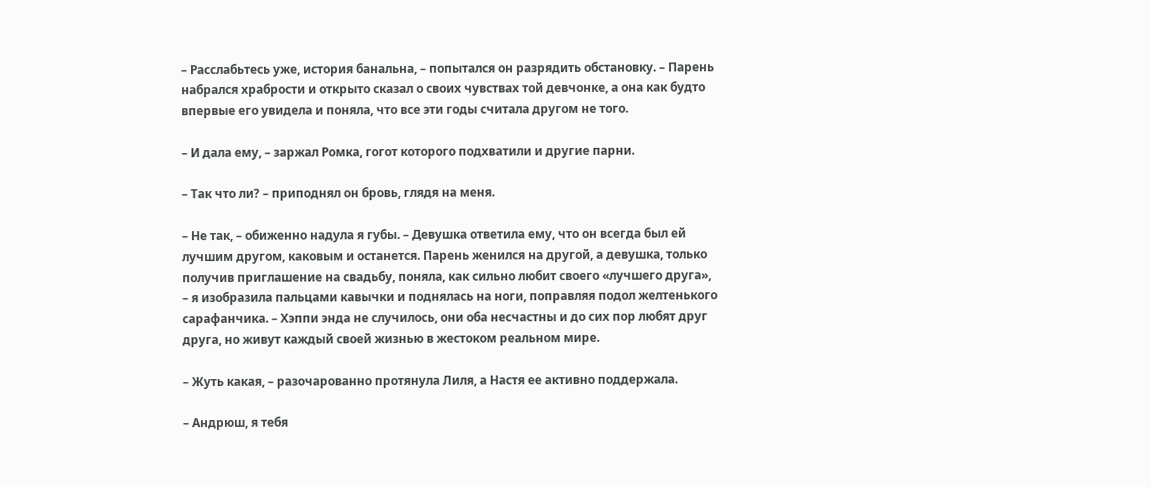– Расслабьтесь уже, история банальна, – попытался он разрядить обстановку. – Парень набрался храбрости и открыто сказал о своих чувствах той девчонке, а она как будто впервые его увидела и поняла, что все эти годы считала другом не того.

– И дала ему, – заржал Ромка, гогот которого подхватили и другие парни.

– Так что ли? – приподнял он бровь, глядя на меня.

– Не так, – обиженно надула я губы. – Девушка ответила ему, что он всегда был ей лучшим другом, каковым и останется. Парень женился на другой, а девушка, только получив приглашение на свадьбу, поняла, как сильно любит своего «лучшего друга», – я изобразила пальцами кавычки и поднялась на ноги, поправляя подол желтенького сарафанчика. – Хэппи энда не случилось, они оба несчастны и до сих пор любят друг друга, но живут каждый своей жизнью в жестоком реальном мире.

– Жуть какая, – разочарованно протянула Лиля, а Настя ее активно поддержала.

– Андрюш, я тебя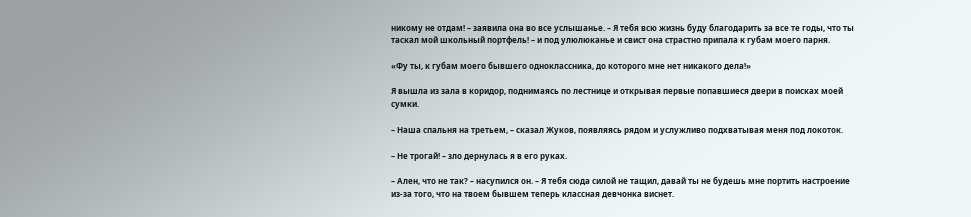никому не отдам! – заявила она во все услышанье. – Я тебя всю жизнь буду благодарить за все те годы, что ты таскал мой школьный портфель! – и под улюлюканье и свист она страстно припала к губам моего парня.

«Фу ты, к губам моего бывшего одноклассника, до которого мне нет никакого дела!»

Я вышла из зала в коридор, поднимаясь по лестнице и открывая первые попавшиеся двери в поисках моей сумки.

– Наша спальня на третьем, – сказал Жуков, появляясь рядом и услужливо подхватывая меня под локоток.

– Не трогай! – зло дернулась я в его руках.

– Ален, что не так? – насупился он. – Я тебя сюда силой не тащил, давай ты не будешь мне портить настроение из-за того, что на твоем бывшем теперь классная девчонка виснет.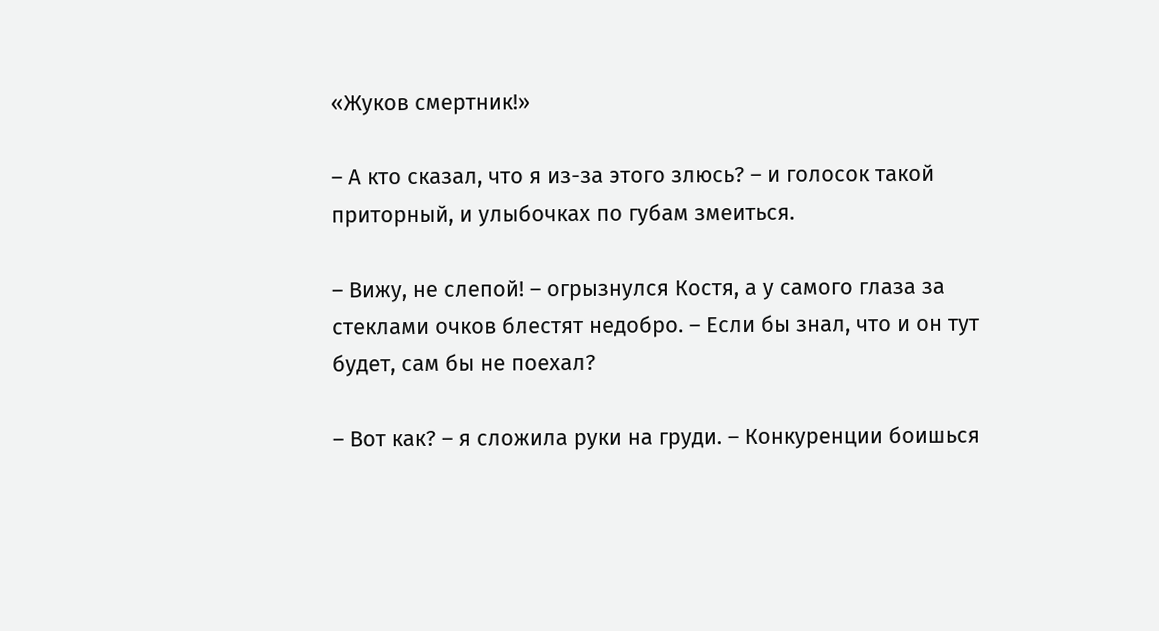«Жуков смертник!»

– А кто сказал, что я из-за этого злюсь? – и голосок такой приторный, и улыбочках по губам змеиться.

– Вижу, не слепой! – огрызнулся Костя, а у самого глаза за стеклами очков блестят недобро. – Если бы знал, что и он тут будет, сам бы не поехал?

– Вот как? – я сложила руки на груди. – Конкуренции боишься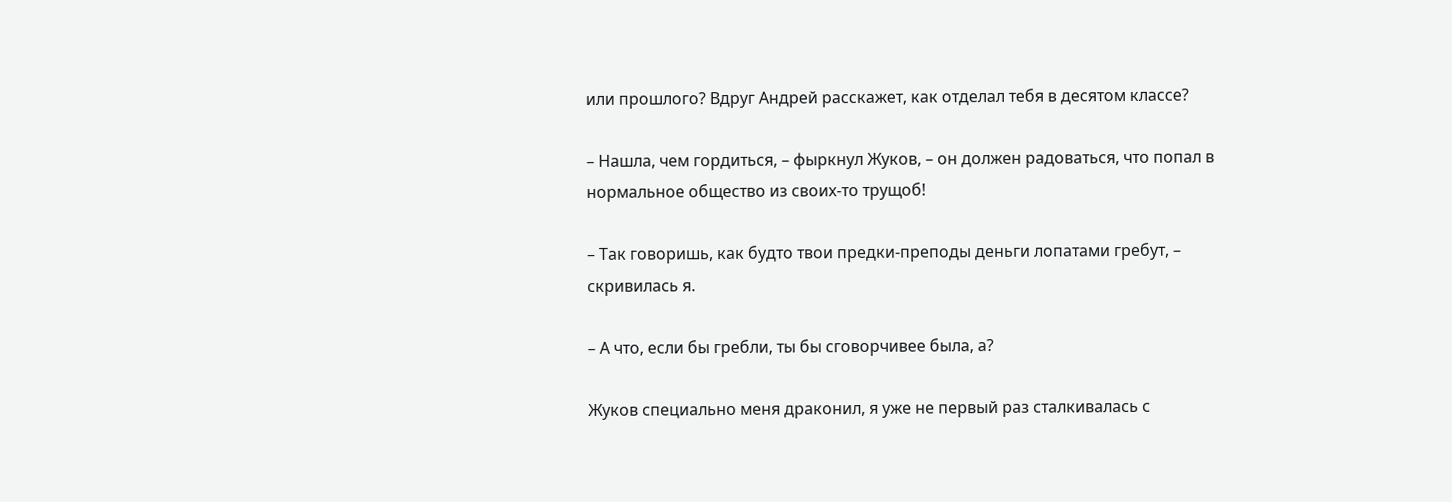или прошлого? Вдруг Андрей расскажет, как отделал тебя в десятом классе?

– Нашла, чем гордиться, – фыркнул Жуков, – он должен радоваться, что попал в нормальное общество из своих-то трущоб!

– Так говоришь, как будто твои предки-преподы деньги лопатами гребут, – скривилась я.

– А что, если бы гребли, ты бы сговорчивее была, а?

Жуков специально меня драконил, я уже не первый раз сталкивалась с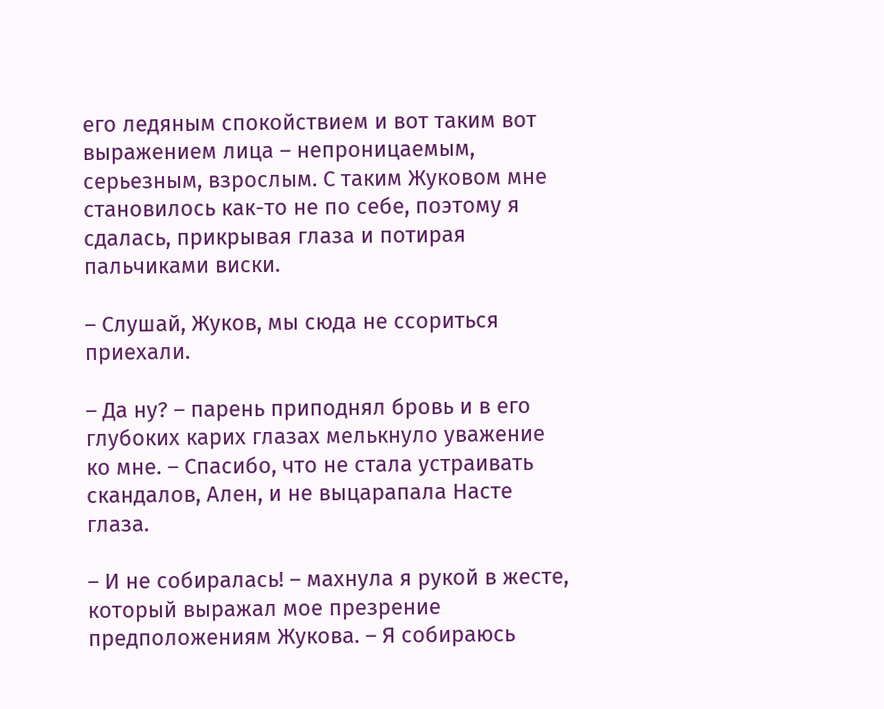его ледяным спокойствием и вот таким вот выражением лица – непроницаемым, серьезным, взрослым. С таким Жуковом мне становилось как-то не по себе, поэтому я сдалась, прикрывая глаза и потирая пальчиками виски.

– Слушай, Жуков, мы сюда не ссориться приехали.

– Да ну? – парень приподнял бровь и в его глубоких карих глазах мелькнуло уважение ко мне. – Спасибо, что не стала устраивать скандалов, Ален, и не выцарапала Насте глаза.

– И не собиралась! – махнула я рукой в жесте, который выражал мое презрение предположениям Жукова. – Я собираюсь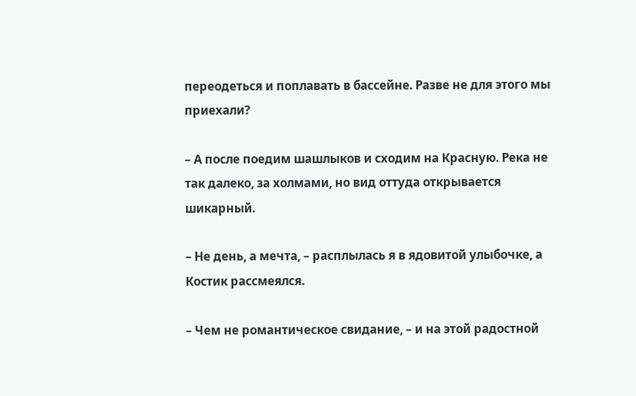переодеться и поплавать в бассейне. Разве не для этого мы приехали?

– А после поедим шашлыков и сходим на Красную. Река не так далеко, за холмами, но вид оттуда открывается шикарный.

– Не день, а мечта, – расплылась я в ядовитой улыбочке, а Костик рассмеялся.

– Чем не романтическое свидание, – и на этой радостной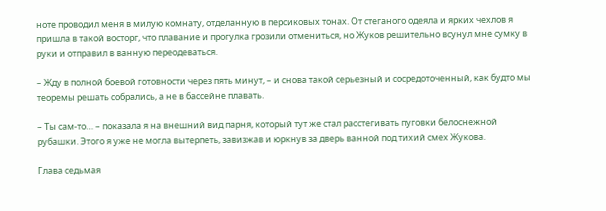ноте проводил меня в милую комнату, отделанную в персиковых тонах. От стеганого одеяла и ярких чехлов я пришла в такой восторг, что плавание и прогулка грозили отмениться, но Жуков решительно всунул мне сумку в руки и отправил в ванную переодеваться.

– Жду в полной боевой готовности через пять минут, – и снова такой серьезный и сосредоточенный, как будто мы теоремы решать собрались, а не в бассейне плавать.

– Ты сам-то… – показала я на внешний вид парня, который тут же стал расстегивать пуговки белоснежной рубашки. Этого я уже не могла вытерпеть, завизжав и юркнув за дверь ванной под тихий смех Жукова.

Глава седьмая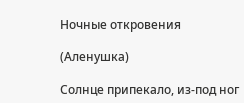Ночные откровения

(Аленушка)

Солнце припекало, из-под ног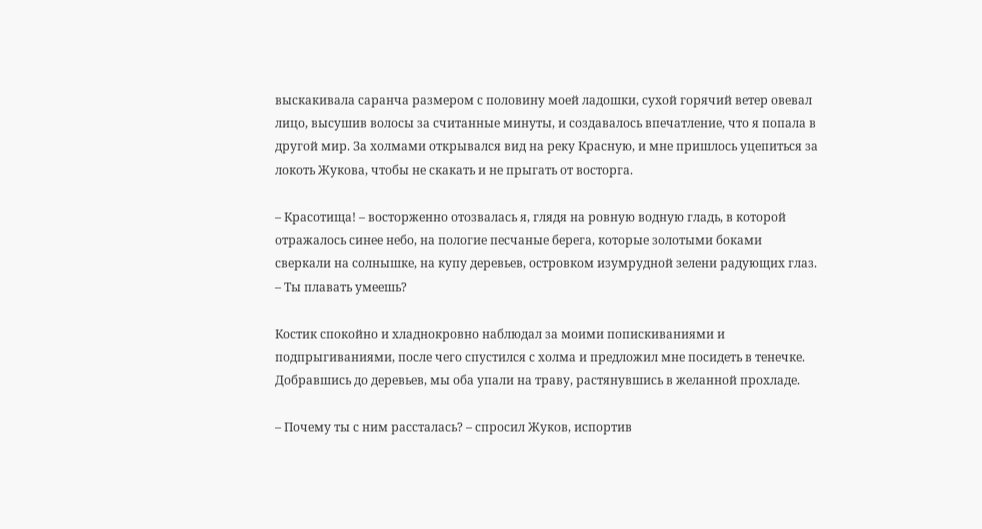выскакивала саранча размером с половину моей ладошки, сухой горячий ветер овевал лицо, высушив волосы за считанные минуты, и создавалось впечатление, что я попала в другой мир. За холмами открывался вид на реку Красную, и мне пришлось уцепиться за локоть Жукова, чтобы не скакать и не прыгать от восторга.

– Красотища! – восторженно отозвалась я, глядя на ровную водную гладь, в которой отражалось синее небо, на пологие песчаные берега, которые золотыми боками сверкали на солнышке, на купу деревьев, островком изумрудной зелени радующих глаз. – Ты плавать умеешь?

Костик спокойно и хладнокровно наблюдал за моими попискиваниями и подпрыгиваниями, после чего спустился с холма и предложил мне посидеть в тенечке. Добравшись до деревьев, мы оба упали на траву, растянувшись в желанной прохладе.

– Почему ты с ним рассталась? – спросил Жуков, испортив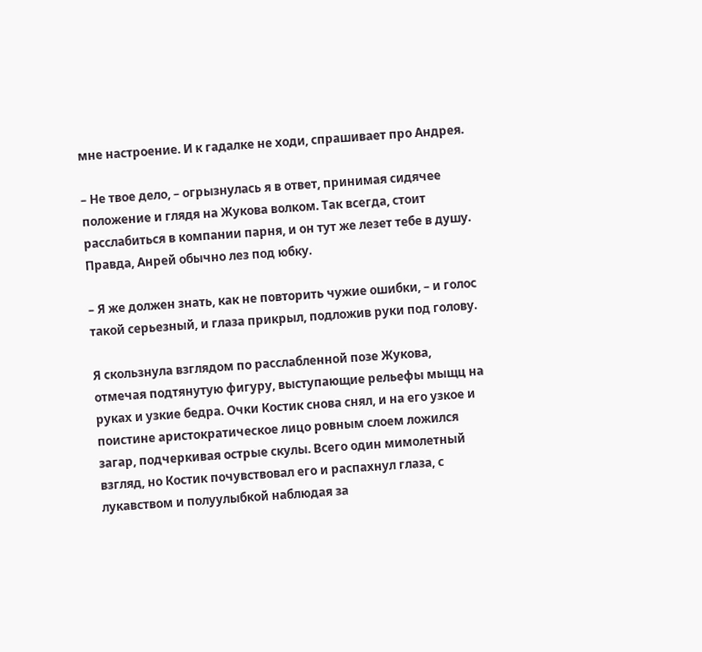мне настроение. И к гадалке не ходи, спрашивает про Андрея.

– Не твое дело, – огрызнулась я в ответ, принимая сидячее положение и глядя на Жукова волком. Так всегда, стоит расслабиться в компании парня, и он тут же лезет тебе в душу. Правда, Анрей обычно лез под юбку.

– Я же должен знать, как не повторить чужие ошибки, – и голос такой серьезный, и глаза прикрыл, подложив руки под голову.

Я скользнула взглядом по расслабленной позе Жукова, отмечая подтянутую фигуру, выступающие рельефы мыщц на руках и узкие бедра. Очки Костик снова снял, и на его узкое и поистине аристократическое лицо ровным слоем ложился загар, подчеркивая острые скулы. Всего один мимолетный взгляд, но Костик почувствовал его и распахнул глаза, с лукавством и полуулыбкой наблюдая за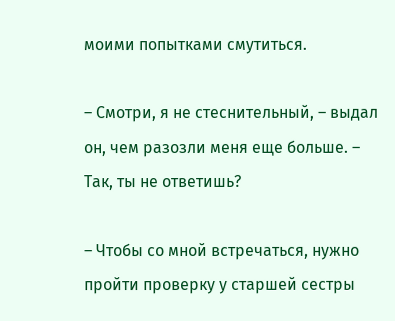моими попытками смутиться.

– Смотри, я не стеснительный, – выдал он, чем разозли меня еще больше. – Так, ты не ответишь?

– Чтобы со мной встречаться, нужно пройти проверку у старшей сестры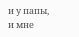и у папы, и мне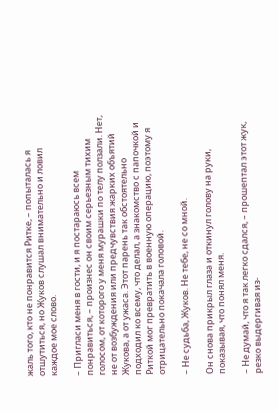жаль того, кто не понравится Ритке, – попыталась я отшутиться, но Жуков слушал внимательно и ловил каждое мое слово.

– Пригласи меня в гости, и я постараюсь всем понравиться, – произнес он своим серьезным тихим голосом, от которого у меня мурашки по телу ползали. Нет, не от возбуждения или предчувствия жарких объятий Жукова, а от ужаса. Этот парень так обстоятельно подходил ко всему, что делал, а знакомство с папочкой и Риткой мог превратить в военную операцию, поэтому я отрицательно покачала головой.

– Не судьба, Жуков. Не тебе, не со мной.

Он снова прикрыл глаза и откинул голову на руки, показывая, что понял меня.

– Не думай, что я так легко сдался, – прошептал этот жук, резко выдергивая из-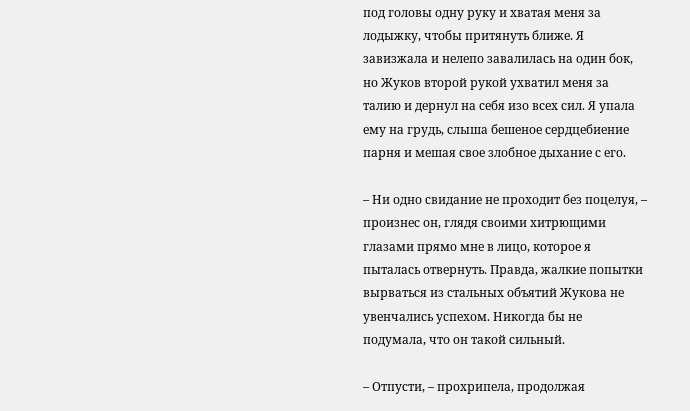под головы одну руку и хватая меня за лодыжку, чтобы притянуть ближе. Я завизжала и нелепо завалилась на один бок, но Жуков второй рукой ухватил меня за талию и дернул на себя изо всех сил. Я упала ему на грудь, слыша бешеное сердцебиение парня и мешая свое злобное дыхание с его.

– Ни одно свидание не проходит без поцелуя, – произнес он, глядя своими хитрющими глазами прямо мне в лицо, которое я пыталась отвернуть. Правда, жалкие попытки вырваться из стальных объятий Жукова не увенчались успехом. Никогда бы не подумала, что он такой сильный.

– Отпусти, – прохрипела, продолжая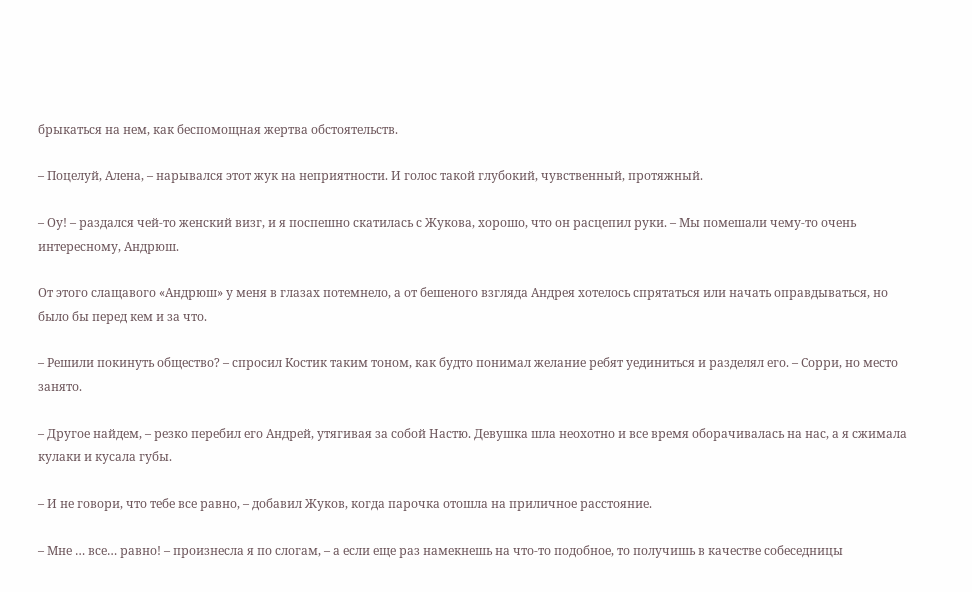брыкаться на нем, как беспомощная жертва обстоятельств.

– Поцелуй, Алена, – нарывался этот жук на неприятности. И голос такой глубокий, чувственный, протяжный.

– Оу! – раздался чей-то женский визг, и я поспешно скатилась с Жукова, хорошо, что он расцепил руки. – Мы помешали чему-то очень интересному, Андрюш.

От этого слащавого «Андрюш» у меня в глазах потемнело, а от бешеного взгляда Андрея хотелось спрятаться или начать оправдываться, но было бы перед кем и за что.

– Решили покинуть общество? – спросил Костик таким тоном, как будто понимал желание ребят уединиться и разделял его. – Сорри, но место занято.

– Другое найдем, – резко перебил его Андрей, утягивая за собой Настю. Девушка шла неохотно и все время оборачивалась на нас, а я сжимала кулаки и кусала губы.

– И не говори, что тебе все равно, – добавил Жуков, когда парочка отошла на приличное расстояние.

– Мне … все… равно! – произнесла я по слогам, – а если еще раз намекнешь на что-то подобное, то получишь в качестве собеседницы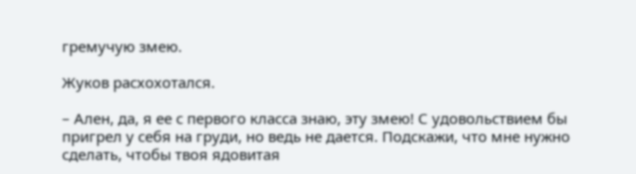гремучую змею.

Жуков расхохотался.

– Ален, да, я ее с первого класса знаю, эту змею! С удовольствием бы пригрел у себя на груди, но ведь не дается. Подскажи, что мне нужно сделать, чтобы твоя ядовитая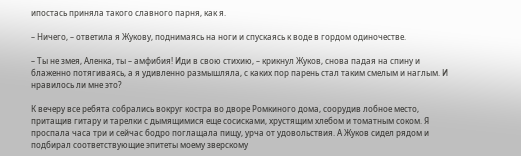ипостась приняла такого славного парня, как я.

– Ничего, – ответила я Жукову, поднимаясь на ноги и спускаясь к воде в гордом одиночестве.

– Ты не змея, Аленка, ты – амфибия! Иди в свою стихию, – крикнул Жуков, снова падая на спину и блаженно потягиваясь, а я удивленно размышляла, с каких пор парень стал таким смелым и наглым. И нравилось ли мне это?

К вечеру все ребята собрались вокруг костра во дворе Ромкиного дома, соорудив лобное место, притащив гитару и тарелки с дымящимися еще сосисками, хрустящим хлебом и томатным соком. Я проспала часа три и сейчас бодро поглащала пищу, урча от удовольствия. А Жуков сидел рядом и подбирал соответствующие эпитеты моему зверскому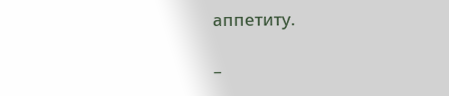аппетиту.

–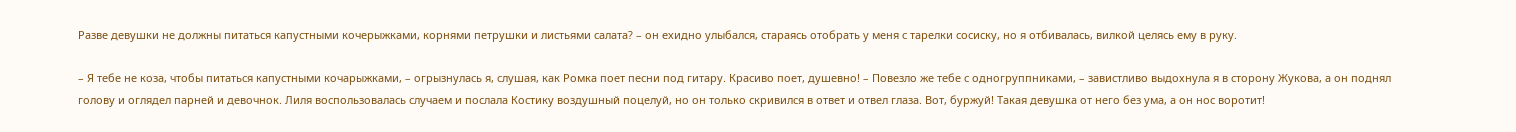Разве девушки не должны питаться капустными кочерыжками, корнями петрушки и листьями салата? – он ехидно улыбался, стараясь отобрать у меня с тарелки сосиску, но я отбивалась, вилкой целясь ему в руку.

– Я тебе не коза, чтобы питаться капустными кочарыжками, – огрызнулась я, слушая, как Ромка поет песни под гитару. Красиво поет, душевно! – Повезло же тебе с одногруппниками, – завистливо выдохнула я в сторону Жукова, а он поднял голову и оглядел парней и девочнок. Лиля воспользовалась случаем и послала Костику воздушный поцелуй, но он только скривился в ответ и отвел глаза. Вот, буржуй! Такая девушка от него без ума, а он нос воротит!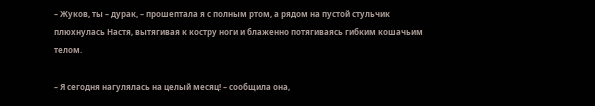– Жуков, ты – дурак, – прошептала я с полным ртом, а рядом на пустой стульчик плюхнулась Настя, вытягивая к костру ноги и блаженно потягиваясь гибким кошачьим телом.

– Я сегодня нагулялась на целый месяц! – сообщила она,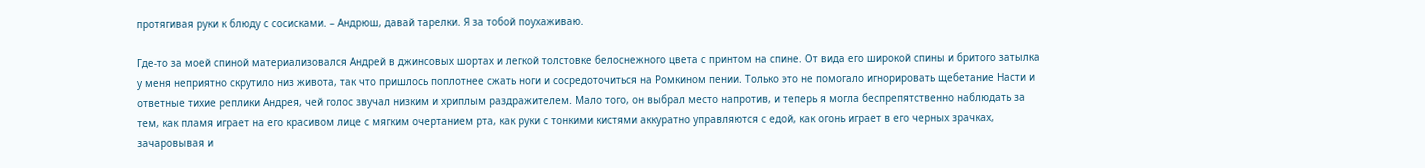протягивая руки к блюду с сосисками. – Андрюш, давай тарелки. Я за тобой поухаживаю.

Где-то за моей спиной материализовался Андрей в джинсовых шортах и легкой толстовке белоснежного цвета с принтом на спине. От вида его широкой спины и бритого затылка у меня неприятно скрутило низ живота, так что пришлось поплотнее сжать ноги и сосредоточиться на Ромкином пении. Только это не помогало игнорировать щебетание Насти и ответные тихие реплики Андрея, чей голос звучал низким и хриплым раздражителем. Мало того, он выбрал место напротив, и теперь я могла беспрепятственно наблюдать за тем, как пламя играет на его красивом лице с мягким очертанием рта, как руки с тонкими кистями аккуратно управляются с едой, как огонь играет в его черных зрачках, зачаровывая и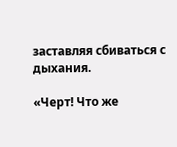заставляя сбиваться с дыхания.

«Черт! Что же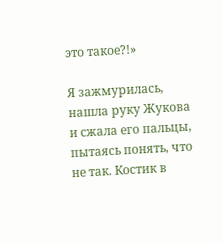это такое?!»

Я зажмурилась, нашла руку Жукова и сжала его пальцы, пытаясь понять, что не так. Костик в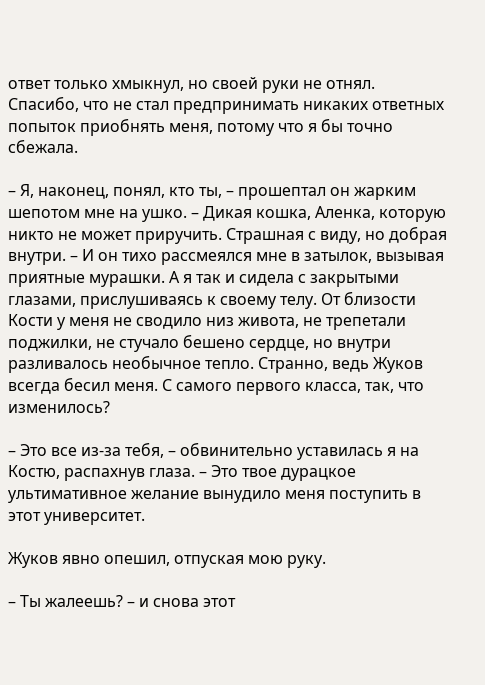ответ только хмыкнул, но своей руки не отнял. Спасибо, что не стал предпринимать никаких ответных попыток приобнять меня, потому что я бы точно сбежала.

– Я, наконец, понял, кто ты, – прошептал он жарким шепотом мне на ушко. – Дикая кошка, Аленка, которую никто не может приручить. Страшная с виду, но добрая внутри. – И он тихо рассмеялся мне в затылок, вызывая приятные мурашки. А я так и сидела с закрытыми глазами, прислушиваясь к своему телу. От близости Кости у меня не сводило низ живота, не трепетали поджилки, не стучало бешено сердце, но внутри разливалось необычное тепло. Странно, ведь Жуков всегда бесил меня. С самого первого класса, так, что изменилось?

– Это все из-за тебя, – обвинительно уставилась я на Костю, распахнув глаза. – Это твое дурацкое ультимативное желание вынудило меня поступить в этот университет.

Жуков явно опешил, отпуская мою руку.

– Ты жалеешь? – и снова этот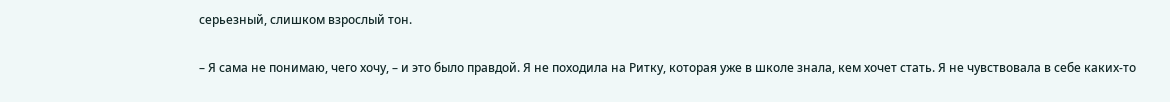серьезный, слишком взрослый тон.

– Я сама не понимаю, чего хочу, – и это было правдой. Я не походила на Ритку, которая уже в школе знала, кем хочет стать. Я не чувствовала в себе каких-то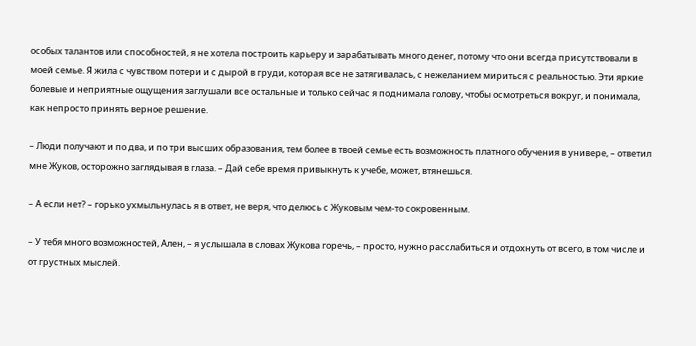особых талантов или способностей, я не хотела построить карьеру и зарабатывать много денег, потому что они всегда присутствовали в моей семье. Я жила с чувством потери и с дырой в груди, которая все не затягивалась, с нежеланием мириться с реальностью. Эти яркие болевые и неприятные ощущения заглушали все остальные и только сейчас я поднимала голову, чтобы осмотреться вокруг, и понимала, как непросто принять верное решение.

– Люди получают и по два, и по три высших образования, тем более в твоей семье есть возможность платного обучения в универе, – ответил мне Жуков, осторожно заглядывая в глаза. – Дай себе время привыкнуть к учебе, может, втянешься.

– А если нет? – горько ухмыльнулась я в ответ, не веря, что делюсь с Жуковым чем-то сокровенным.

– У тебя много возможностей, Ален, – я услышала в словах Жукова горечь, – просто, нужно расслабиться и отдохнуть от всего, в том числе и от грустных мыслей.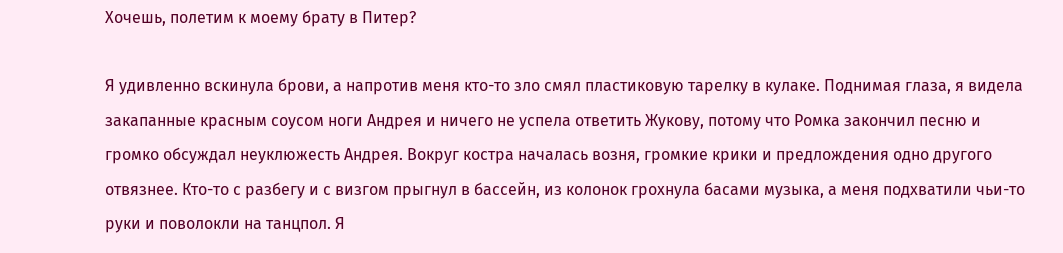Хочешь, полетим к моему брату в Питер?

Я удивленно вскинула брови, а напротив меня кто-то зло смял пластиковую тарелку в кулаке. Поднимая глаза, я видела закапанные красным соусом ноги Андрея и ничего не успела ответить Жукову, потому что Ромка закончил песню и громко обсуждал неуклюжесть Андрея. Вокруг костра началась возня, громкие крики и предлождения одно другого отвязнее. Кто-то с разбегу и с визгом прыгнул в бассейн, из колонок грохнула басами музыка, а меня подхватили чьи-то руки и поволокли на танцпол. Я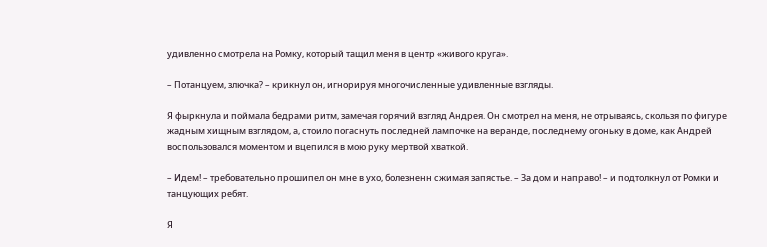удивленно смотрела на Ромку, который тащил меня в центр «живого круга».

– Потанцуем, злючка? – крикнул он, игнорируя многочисленные удивленные взгляды.

Я фыркнула и поймала бедрами ритм, замечая горячий взгляд Андрея. Он смотрел на меня, не отрываясь, скользя по фигуре жадным хищным взглядом, а, стоило погаснуть последней лампочке на веранде, последнему огоньку в доме, как Андрей воспользовался моментом и вцепился в мою руку мертвой хваткой.

– Идем! – требовательно прошипел он мне в ухо, болезненн сжимая запястье. – За дом и направо! – и подтолкнул от Ромки и танцующих ребят.

Я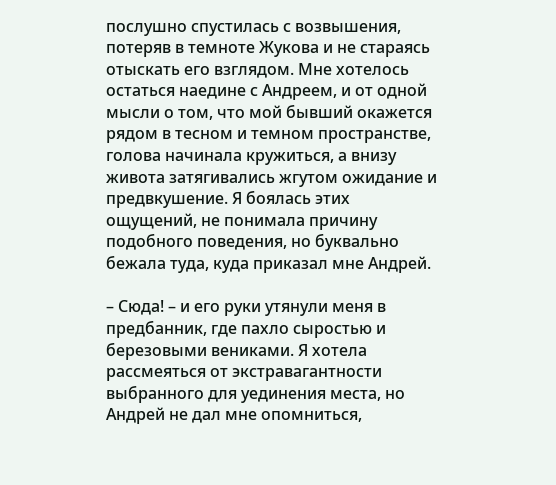послушно спустилась с возвышения, потеряв в темноте Жукова и не стараясь отыскать его взглядом. Мне хотелось остаться наедине с Андреем, и от одной мысли о том, что мой бывший окажется рядом в тесном и темном пространстве, голова начинала кружиться, а внизу живота затягивались жгутом ожидание и предвкушение. Я боялась этих ощущений, не понимала причину подобного поведения, но буквально бежала туда, куда приказал мне Андрей.

– Сюда! – и его руки утянули меня в предбанник, где пахло сыростью и березовыми вениками. Я хотела рассмеяться от экстравагантности выбранного для уединения места, но Андрей не дал мне опомниться,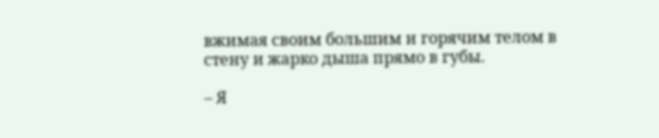вжимая своим большим и горячим телом в стену и жарко дыша прямо в губы.

– Я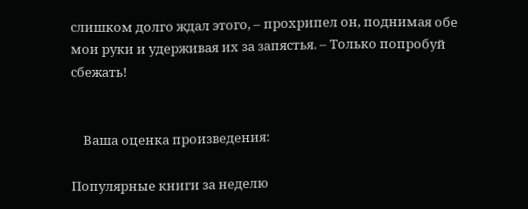слишком долго ждал этого, – прохрипел он, поднимая обе мои руки и удерживая их за запястья. – Только попробуй сбежать!


    Ваша оценка произведения:

Популярные книги за неделю